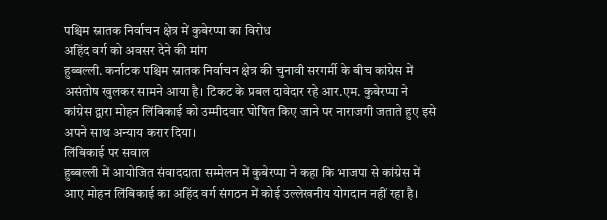पश्चिम स्नातक निर्वाचन क्षेत्र में कुबेरप्पा का विरोध
अहिंद वर्ग को अवसर देने की मांग
हुब्बल्ली. कर्नाटक पश्चिम स्नातक निर्वाचन क्षेत्र की चुनावी सरगर्मी के बीच कांग्रेस में असंतोष खुलकर सामने आया है। टिकट के प्रबल दावेदार रहे आर.एम. कुबेरप्पा ने कांग्रेस द्वारा मोहन लिंबिकाई को उम्मीदवार घोषित किए जाने पर नाराजगी जताते हुए इसे अपने साथ अन्याय करार दिया।
लिंबिकाई पर सवाल
हुब्बल्ली में आयोजित संवाददाता सम्मेलन में कुबेरप्पा ने कहा कि भाजपा से कांग्रेस में आए मोहन लिंबिकाई का अहिंद वर्ग संगठन में कोई उल्लेखनीय योगदान नहीं रहा है।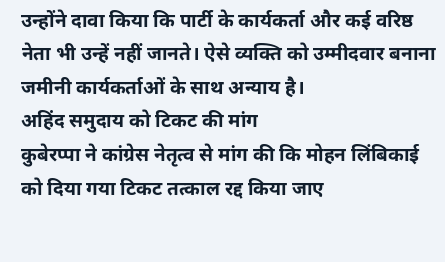उन्होंने दावा किया कि पार्टी के कार्यकर्ता और कई वरिष्ठ नेता भी उन्हें नहीं जानते। ऐसे व्यक्ति को उम्मीदवार बनाना जमीनी कार्यकर्ताओं के साथ अन्याय है।
अहिंद समुदाय को टिकट की मांग
कुबेरप्पा ने कांग्रेस नेतृत्व से मांग की कि मोहन लिंबिकाई को दिया गया टिकट तत्काल रद्द किया जाए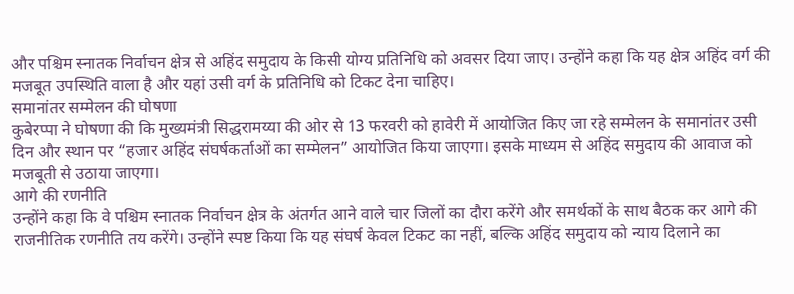और पश्चिम स्नातक निर्वाचन क्षेत्र से अहिंद समुदाय के किसी योग्य प्रतिनिधि को अवसर दिया जाए। उन्होंने कहा कि यह क्षेत्र अहिंद वर्ग की मजबूत उपस्थिति वाला है और यहां उसी वर्ग के प्रतिनिधि को टिकट देना चाहिए।
समानांतर सम्मेलन की घोषणा
कुबेरप्पा ने घोषणा की कि मुख्यमंत्री सिद्धरामय्या की ओर से 13 फरवरी को हावेरी में आयोजित किए जा रहे सम्मेलन के समानांतर उसी दिन और स्थान पर “हजार अहिंद संघर्षकर्ताओं का सम्मेलन” आयोजित किया जाएगा। इसके माध्यम से अहिंद समुदाय की आवाज को मजबूती से उठाया जाएगा।
आगे की रणनीति
उन्होंने कहा कि वे पश्चिम स्नातक निर्वाचन क्षेत्र के अंतर्गत आने वाले चार जिलों का दौरा करेंगे और समर्थकों के साथ बैठक कर आगे की राजनीतिक रणनीति तय करेंगे। उन्होंने स्पष्ट किया कि यह संघर्ष केवल टिकट का नहीं, बल्कि अहिंद समुदाय को न्याय दिलाने का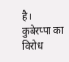है।
कुबेरप्पा का विरोध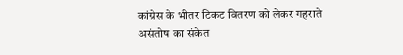कांग्रेस के भीतर टिकट वितरण को लेकर गहराते असंतोष का संकेत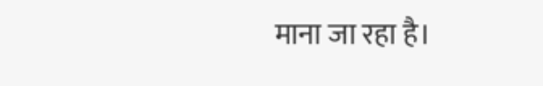माना जा रहा है।